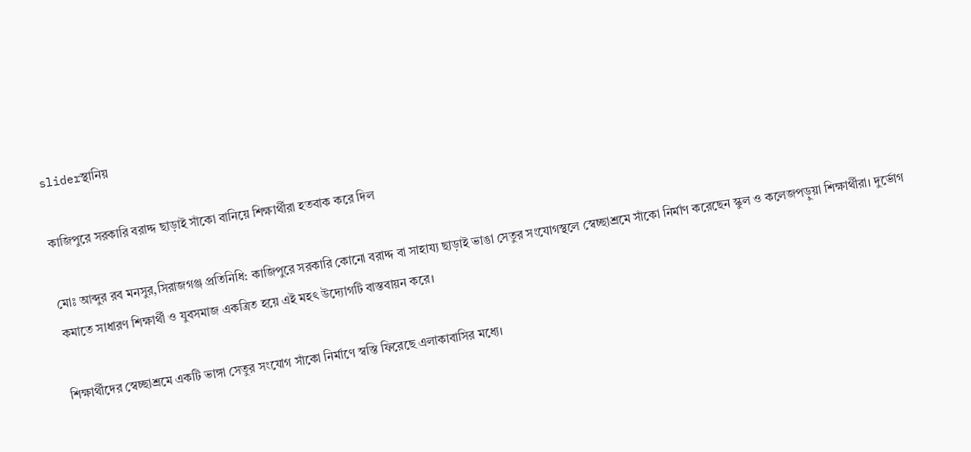sliderস্থানিয়

কাজিপুরে সরকারি বরাদ্দ ছাড়াই সাঁকো বানিয়ে শিক্ষার্থীরা হতবাক করে দিল

মোঃ আব্দুর রব মনসুর,সিরাজগঞ্জ প্রতিনিধি: কাজিপুরে সরকারি কোনো বরাদ্দ বা সাহায্য ছাড়াই ভাঙা সেতুর সংযোগস্থলে স্বেচ্ছাশ্রমে সাঁকো নির্মাণ করেছেন স্কুল ও কলেজপড়ুয়া শিক্ষার্থীরা। দুর্ভোগ কমাতে সাধারণ শিক্ষার্থী ও যুবসমাজ একত্রিত হয়ে এই মহৎ উদ্যোগটি বাস্তবায়ন করে।

শিক্ষার্থীদের স্বেচ্ছাশ্রমে একটি ভাঙ্গা সেতুর সংযোগ সাঁকো নির্মাণে স্বস্তি ফিরেছে এলাকাবাসির মধ্যে।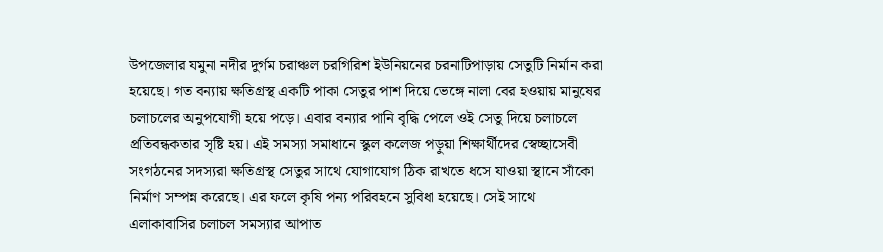উপজেলার যমুনা নদীর দুর্গম চরাঞ্চল চরগিরিশ ইউনিয়নের চরনাটিপাড়ায় সেতুটি নির্মান করা হয়েছে। গত বন্যায় ক্ষতিগ্রস্থ একটি পাকা সেতুর পাশ দিয়ে ভেঙ্গে নালা বের হওয়ায় মানুষের চলাচলের অনুপযোগী হয়ে পড়ে। এবার বন্যার পানি বৃদ্ধি পেলে ওই সেতু দিয়ে চলাচলে প্রতিবন্ধকতার সৃষ্টি হয়। এই সমস্যা সমাধানে স্কুল কলেজ পড়ুয়া শিক্ষার্থীদের স্বেচ্ছাসেবী সংগঠনের সদস্যরা ক্ষতিগ্রস্থ সেতুর সাথে যোগাযোগ ঠিক রাখতে ধসে যাওয়া স্থানে সাঁকো নির্মাণ সম্পন্ন করেছে। এর ফলে কৃষি পন্য পরিবহনে সুবিধা হয়েছে। সেই সাথে এলাকাবাসির চলাচল সমস্যার আপাত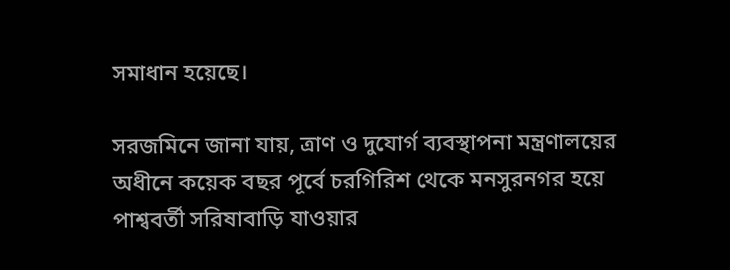সমাধান হয়েছে।

সরজমিনে জানা যায়, ত্রাণ ও দুযোর্গ ব্যবস্থাপনা মন্ত্রণালয়ের অধীনে কয়েক বছর পূর্বে চরগিরিশ থেকে মনসুরনগর হয়ে পাশ্ববর্তী সরিষাবাড়ি যাওয়ার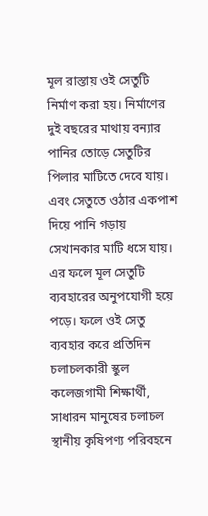মূল রাস্তায় ওই সেতুটি নির্মাণ করা হয়। নির্মাণের দুই বছরের মাথায় বন্যার পানির তোড়ে সেতুটির পিলার মাটিতে দেবে যায়। এবং সেতুতে ওঠার একপাশ দিয়ে পানি গড়ায় সেখানকার মাটি ধসে যায়। এর ফলে মূল সেতুটি ব্যবহারের অনুপযোগী হয়ে পড়ে। ফলে ওই সেতু ব্যবহার করে প্রতিদিন চলাচলকারী স্কুল কলেজগামী শিক্ষার্থী, সাধারন মানুষের চলাচল স্থানীয় কৃষিপণ্য পরিবহনে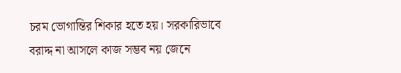চরম ভোগান্তির শিকার হতে হয়। সরকারিভাবে বরাদ্দ না আসলে কাজ সম্ভব নয় জেনে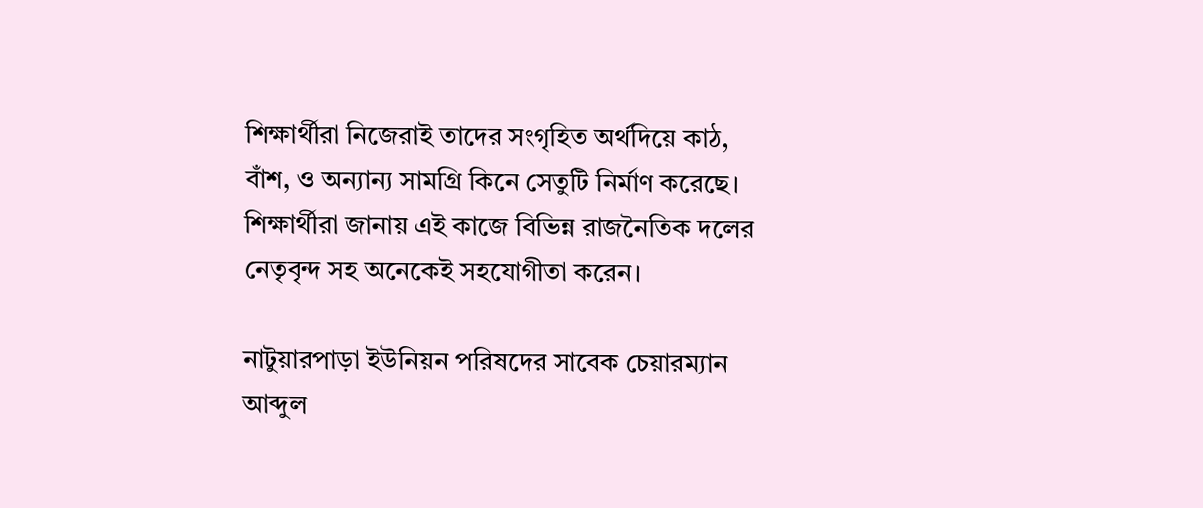শিক্ষার্থীরা নিজেরাই তাদের সংগৃহিত অর্থদিয়ে কাঠ, বাঁশ, ও অন্যান্য সামগ্রি কিনে সেতুটি নির্মাণ করেছে। শিক্ষার্থীরা জানায় এই কাজে বিভিন্ন রাজনৈতিক দলের নেতৃবৃন্দ সহ অনেকেই সহযোগীতা করেন।

নাটুয়ারপাড়া ইউনিয়ন পরিষদের সাবেক চেয়ারম্যান আব্দুল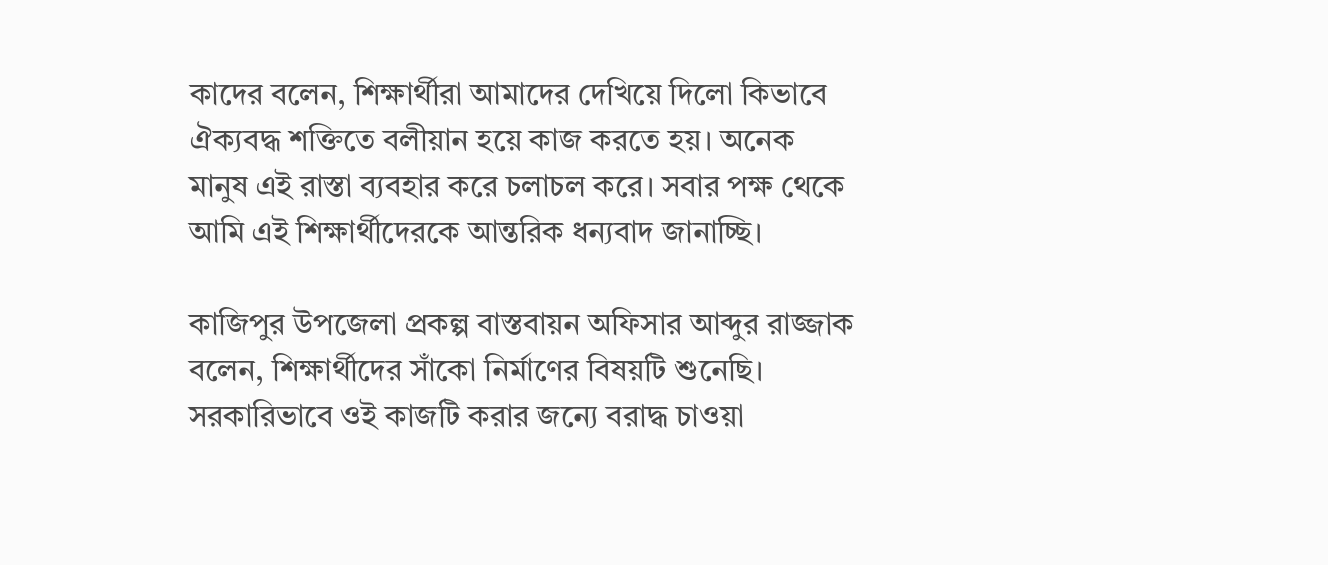কাদের বলেন, শিক্ষার্থীরা আমাদের দেখিয়ে দিলো কিভাবে ঐক্যবদ্ধ শক্তিতে বলীয়ান হয়ে কাজ করতে হয়। অনেক মানুষ এই রাস্তা ব্যবহার করে চলাচল করে। সবার পক্ষ থেকে আমি এই শিক্ষার্থীদেরকে আন্তরিক ধন্যবাদ জানাচ্ছি।

কাজিপুর উপজেলা প্রকল্প বাস্তবায়ন অফিসার আব্দুর রাজ্জাক বলেন, শিক্ষার্থীদের সাঁকো নির্মাণের বিষয়টি শুনেছি। সরকারিভাবে ওই কাজটি করার জন্যে বরাদ্ধ চাওয়া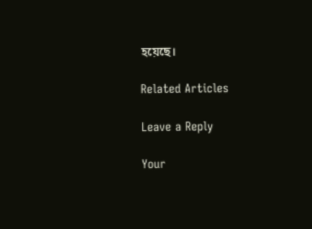হয়েছে।

Related Articles

Leave a Reply

Your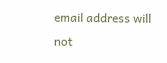email address will not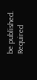be published. Required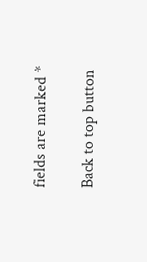fields are marked *

Back to top button